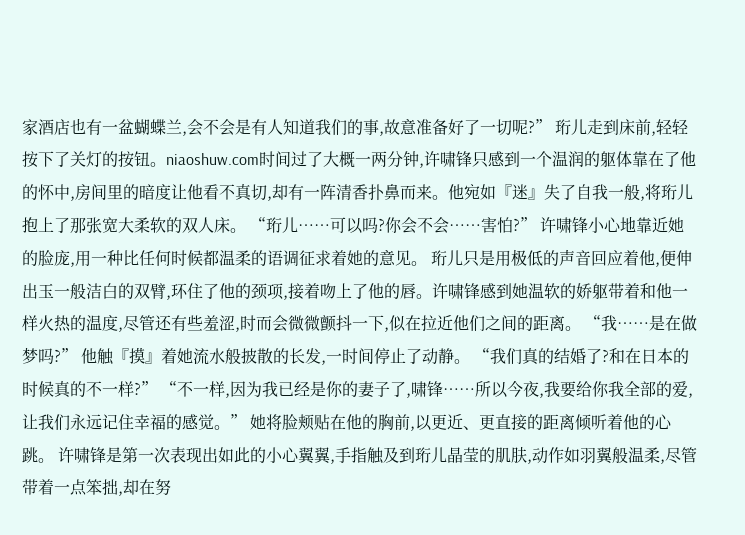家酒店也有一盆蝴蝶兰,会不会是有人知道我们的事,故意准备好了一切呢?” 珩儿走到床前,轻轻按下了关灯的按钮。niaoshuw.com时间过了大概一两分钟,许啸锋只感到一个温润的躯体靠在了他的怀中,房间里的暗度让他看不真切,却有一阵清香扑鼻而来。他宛如『迷』失了自我一般,将珩儿抱上了那张宽大柔软的双人床。 “珩儿……可以吗?你会不会……害怕?” 许啸锋小心地靠近她的脸庞,用一种比任何时候都温柔的语调征求着她的意见。 珩儿只是用极低的声音回应着他,便伸出玉一般洁白的双臂,环住了他的颈项,接着吻上了他的唇。许啸锋感到她温软的娇躯带着和他一样火热的温度,尽管还有些羞涩,时而会微微颤抖一下,似在拉近他们之间的距离。 “我……是在做梦吗?” 他触『摸』着她流水般披散的长发,一时间停止了动静。 “我们真的结婚了?和在日本的时候真的不一样?” “不一样,因为我已经是你的妻子了,啸锋……所以今夜,我要给你我全部的爱,让我们永远记住幸福的感觉。” 她将脸颊贴在他的胸前,以更近、更直接的距离倾听着他的心跳。 许啸锋是第一次表现出如此的小心翼翼,手指触及到珩儿晶莹的肌肤,动作如羽翼般温柔,尽管带着一点笨拙,却在努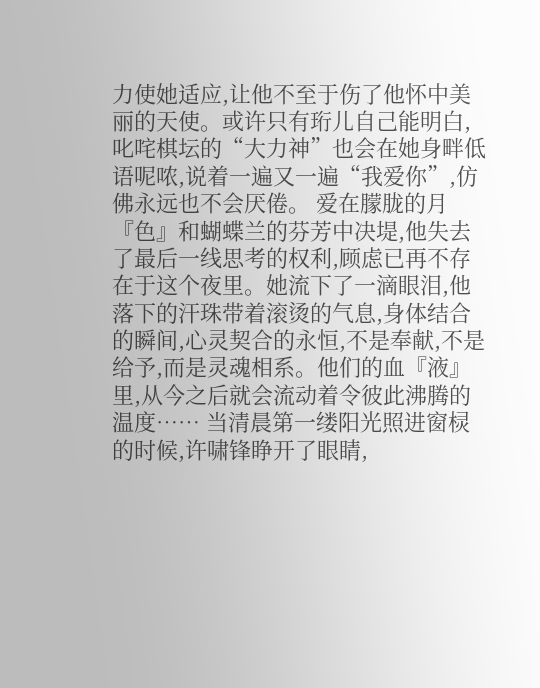力使她适应,让他不至于伤了他怀中美丽的天使。或许只有珩儿自己能明白,叱咤棋坛的“大力神”也会在她身畔低语呢哝,说着一遍又一遍“我爱你”,仿佛永远也不会厌倦。 爱在朦胧的月『色』和蝴蝶兰的芬芳中决堤,他失去了最后一线思考的权利,顾虑已再不存在于这个夜里。她流下了一滴眼泪,他落下的汗珠带着滚烫的气息,身体结合的瞬间,心灵契合的永恒,不是奉献,不是给予,而是灵魂相系。他们的血『液』里,从今之后就会流动着令彼此沸腾的温度…… 当清晨第一缕阳光照进窗棂的时候,许啸锋睁开了眼睛,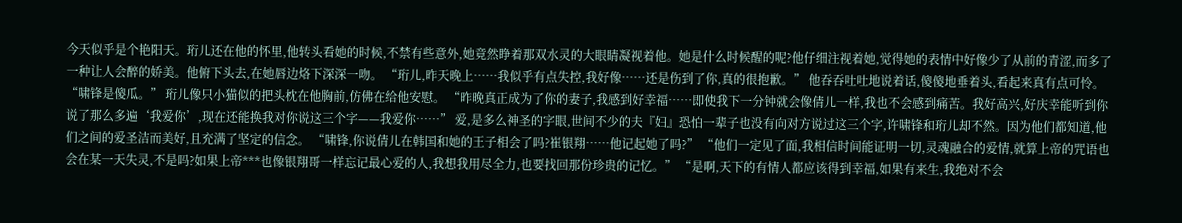今天似乎是个艳阳天。珩儿还在他的怀里,他转头看她的时候,不禁有些意外,她竟然睁着那双水灵的大眼睛凝视着他。她是什么时候醒的呢?他仔细注视着她,觉得她的表情中好像少了从前的青涩,而多了一种让人会醉的娇美。他俯下头去,在她唇边烙下深深一吻。 “珩儿,昨天晚上……我似乎有点失控,我好像……还是伤到了你,真的很抱歉。” 他吞吞吐吐地说着话,傻傻地垂着头,看起来真有点可怜。 “啸锋是傻瓜。” 珩儿像只小猫似的把头枕在他胸前,仿佛在给他安慰。 “昨晚真正成为了你的妻子,我感到好幸福……即使我下一分钟就会像倩儿一样,我也不会感到痛苦。我好高兴,好庆幸能听到你说了那么多遍‘我爱你’,现在还能换我对你说这三个字——我爱你……” 爱,是多么神圣的字眼,世间不少的夫『妇』恐怕一辈子也没有向对方说过这三个字,许啸锋和珩儿却不然。因为他们都知道,他们之间的爱圣洁而美好,且充满了坚定的信念。 “啸锋,你说倩儿在韩国和她的王子相会了吗?崔银翔……他记起她了吗?” “他们一定见了面,我相信时间能证明一切,灵魂融合的爱情,就算上帝的咒语也会在某一天失灵,不是吗?如果上帝***也像银翔哥一样忘记最心爱的人,我想我用尽全力,也要找回那份珍贵的记忆。” “是啊,天下的有情人都应该得到幸福,如果有来生,我绝对不会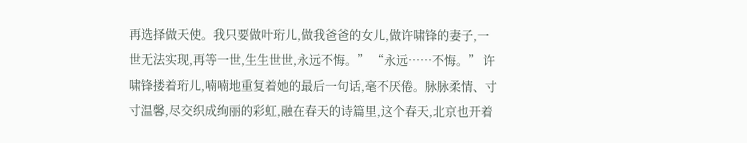再选择做天使。我只要做叶珩儿,做我爸爸的女儿,做许啸锋的妻子,一世无法实现,再等一世,生生世世,永远不悔。” “永远……不悔。” 许啸锋搂着珩儿,喃喃地重复着她的最后一句话,毫不厌倦。脉脉柔情、寸寸温馨,尽交织成绚丽的彩虹,融在春天的诗篇里,这个春天,北京也开着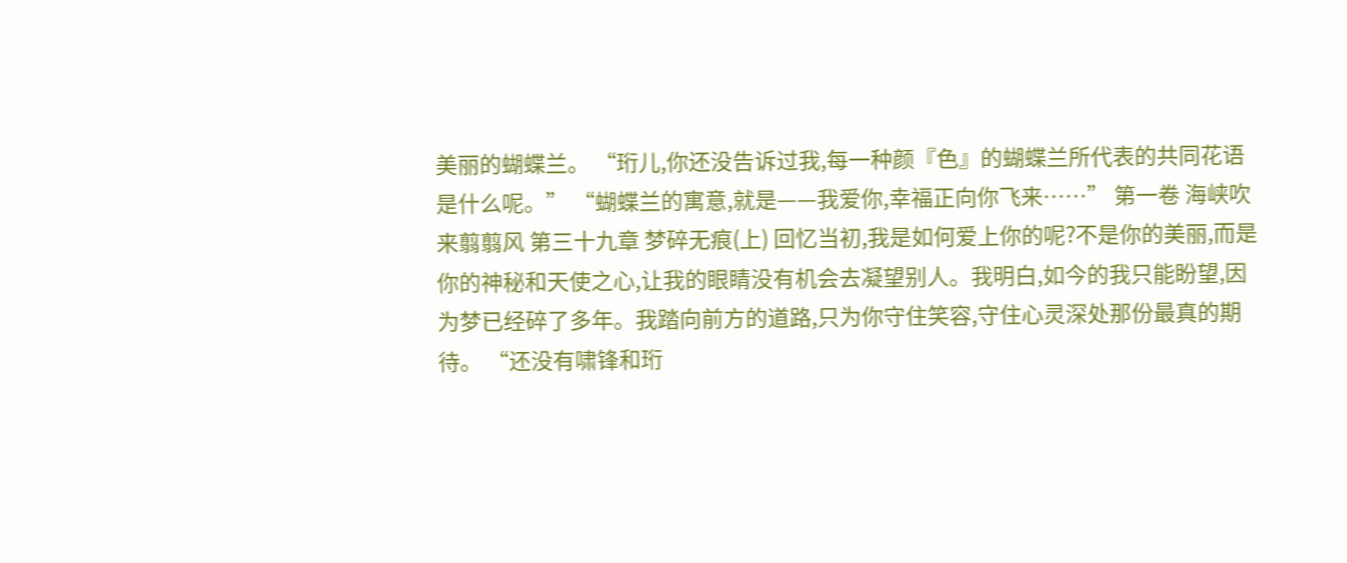美丽的蝴蝶兰。 “珩儿,你还没告诉过我,每一种颜『色』的蝴蝶兰所代表的共同花语是什么呢。” “蝴蝶兰的寓意,就是——我爱你,幸福正向你飞来……” 第一卷 海峡吹来翦翦风 第三十九章 梦碎无痕(上) 回忆当初,我是如何爱上你的呢?不是你的美丽,而是你的神秘和天使之心,让我的眼睛没有机会去凝望别人。我明白,如今的我只能盼望,因为梦已经碎了多年。我踏向前方的道路,只为你守住笑容,守住心灵深处那份最真的期待。 “还没有啸锋和珩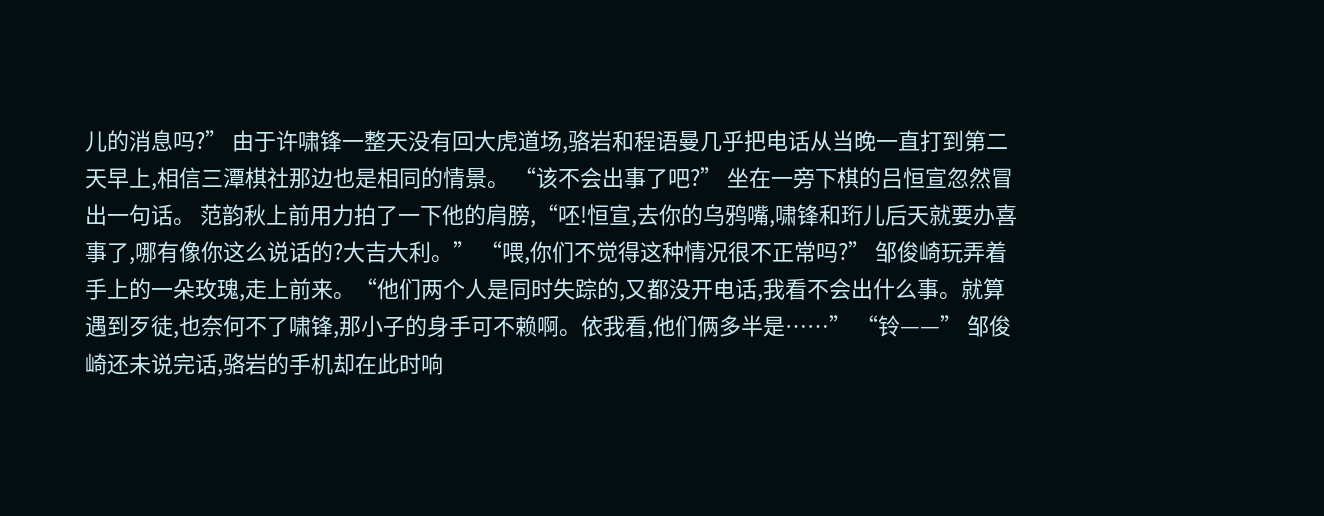儿的消息吗?” 由于许啸锋一整天没有回大虎道场,骆岩和程语曼几乎把电话从当晚一直打到第二天早上,相信三潭棋社那边也是相同的情景。 “该不会出事了吧?” 坐在一旁下棋的吕恒宣忽然冒出一句话。 范韵秋上前用力拍了一下他的肩膀,“呸!恒宣,去你的乌鸦嘴,啸锋和珩儿后天就要办喜事了,哪有像你这么说话的?大吉大利。” “喂,你们不觉得这种情况很不正常吗?” 邹俊崎玩弄着手上的一朵玫瑰,走上前来。“他们两个人是同时失踪的,又都没开电话,我看不会出什么事。就算遇到歹徒,也奈何不了啸锋,那小子的身手可不赖啊。依我看,他们俩多半是……” “铃——” 邹俊崎还未说完话,骆岩的手机却在此时响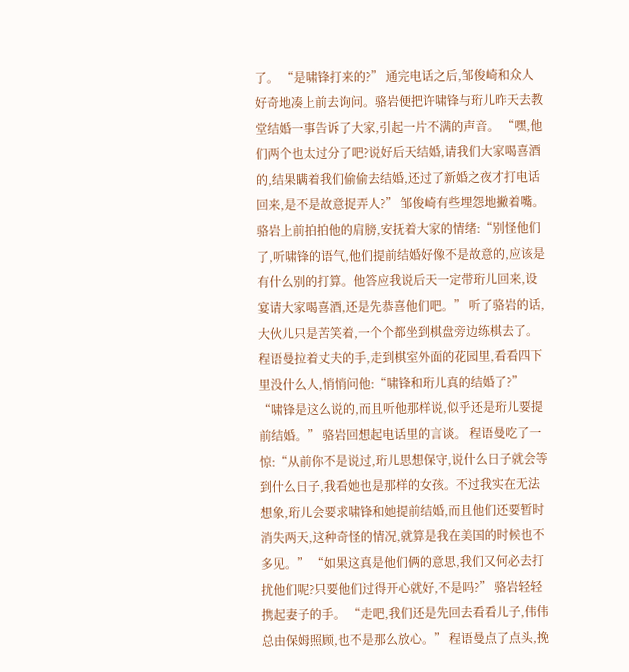了。 “是啸锋打来的?” 通完电话之后,邹俊崎和众人好奇地凑上前去询问。骆岩便把许啸锋与珩儿昨天去教堂结婚一事告诉了大家,引起一片不满的声音。 “嘿,他们两个也太过分了吧?说好后天结婚,请我们大家喝喜酒的,结果瞒着我们偷偷去结婚,还过了新婚之夜才打电话回来,是不是故意捉弄人?” 邹俊崎有些埋怨地撇着嘴。 骆岩上前拍拍他的肩膀,安抚着大家的情绪:“别怪他们了,听啸锋的语气,他们提前结婚好像不是故意的,应该是有什么别的打算。他答应我说后天一定带珩儿回来,设宴请大家喝喜酒,还是先恭喜他们吧。” 听了骆岩的话,大伙儿只是苦笑着,一个个都坐到棋盘旁边练棋去了。程语曼拉着丈夫的手,走到棋室外面的花园里,看看四下里没什么人,悄悄问他:“啸锋和珩儿真的结婚了?” “啸锋是这么说的,而且听他那样说,似乎还是珩儿要提前结婚。” 骆岩回想起电话里的言谈。 程语曼吃了一惊:“从前你不是说过,珩儿思想保守,说什么日子就会等到什么日子,我看她也是那样的女孩。不过我实在无法想象,珩儿会要求啸锋和她提前结婚,而且他们还要暂时消失两天,这种奇怪的情况,就算是我在美国的时候也不多见。” “如果这真是他们俩的意思,我们又何必去打扰他们呢?只要他们过得开心就好,不是吗?” 骆岩轻轻携起妻子的手。 “走吧,我们还是先回去看看儿子,伟伟总由保姆照顾,也不是那么放心。” 程语曼点了点头,挽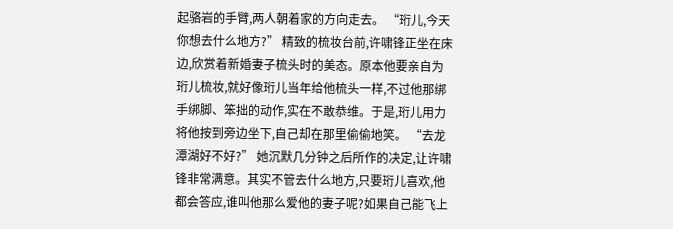起骆岩的手臂,两人朝着家的方向走去。 “珩儿,今天你想去什么地方?” 精致的梳妆台前,许啸锋正坐在床边,欣赏着新婚妻子梳头时的美态。原本他要亲自为珩儿梳妆,就好像珩儿当年给他梳头一样,不过他那绑手绑脚、笨拙的动作,实在不敢恭维。于是,珩儿用力将他按到旁边坐下,自己却在那里偷偷地笑。 “去龙潭湖好不好?” 她沉默几分钟之后所作的决定,让许啸锋非常满意。其实不管去什么地方,只要珩儿喜欢,他都会答应,谁叫他那么爱他的妻子呢?如果自己能飞上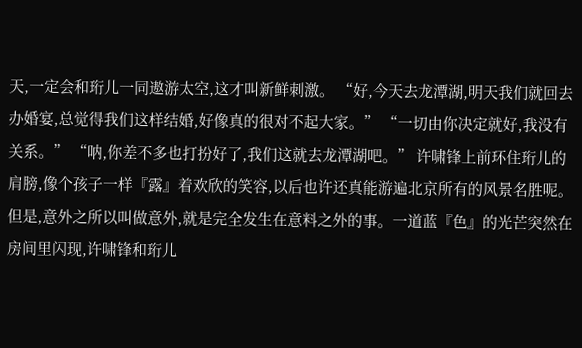天,一定会和珩儿一同遨游太空,这才叫新鲜刺激。 “好,今天去龙潭湖,明天我们就回去办婚宴,总觉得我们这样结婚,好像真的很对不起大家。” “一切由你决定就好,我没有关系。” “呐,你差不多也打扮好了,我们这就去龙潭湖吧。” 许啸锋上前环住珩儿的肩膀,像个孩子一样『露』着欢欣的笑容,以后也许还真能游遍北京所有的风景名胜呢。 但是,意外之所以叫做意外,就是完全发生在意料之外的事。一道蓝『色』的光芒突然在房间里闪现,许啸锋和珩儿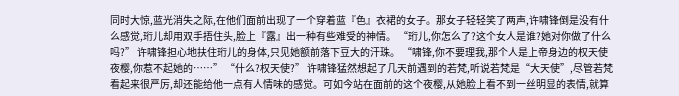同时大惊,蓝光消失之际,在他们面前出现了一个穿着蓝『色』衣裙的女子。那女子轻轻笑了两声,许啸锋倒是没有什么感觉,珩儿却用双手捂住头,脸上『露』出一种有些难受的神情。 “珩儿,你怎么了?这个女人是谁?她对你做了什么吗?” 许啸锋担心地扶住珩儿的身体,只见她额前落下豆大的汗珠。 “啸锋,你不要理我,那个人是上帝身边的权天使夜樱,你惹不起她的……” “什么?权天使?” 许啸锋猛然想起了几天前遇到的若梵,听说若梵是“大天使”,尽管若梵看起来很严厉,却还能给他一点有人情味的感觉。可如今站在面前的这个夜樱,从她脸上看不到一丝明显的表情,就算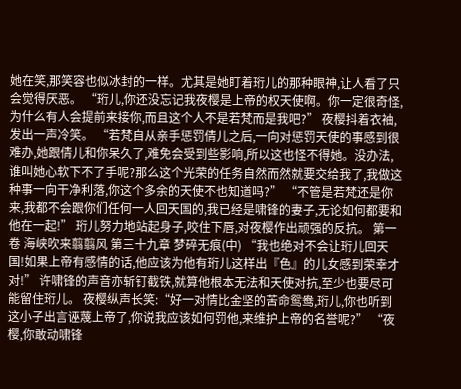她在笑,那笑容也似冰封的一样。尤其是她盯着珩儿的那种眼神,让人看了只会觉得厌恶。 “珩儿,你还没忘记我夜樱是上帝的权天使啊。你一定很奇怪,为什么有人会提前来接你,而且这个人不是若梵而是我吧?” 夜樱抖着衣袖,发出一声冷笑。 “若梵自从亲手惩罚倩儿之后,一向对惩罚天使的事感到很难办,她跟倩儿和你呆久了,难免会受到些影响,所以这也怪不得她。没办法,谁叫她心软下不了手呢?那么这个光荣的任务自然而然就要交给我了,我做这种事一向干净利落,你这个多余的天使不也知道吗?” “不管是若梵还是你来,我都不会跟你们任何一人回天国的,我已经是啸锋的妻子,无论如何都要和他在一起!” 珩儿努力地站起身子,咬住下唇,对夜樱作出顽强的反抗。 第一卷 海峡吹来翦翦风 第三十九章 梦碎无痕(中) “我也绝对不会让珩儿回天国!如果上帝有感情的话,他应该为他有珩儿这样出『色』的儿女感到荣幸才对!” 许啸锋的声音亦斩钉截铁,就算他根本无法和天使对抗,至少也要尽可能留住珩儿。 夜樱纵声长笑:“好一对情比金坚的苦命鸳鸯,珩儿,你也听到这小子出言诬蔑上帝了,你说我应该如何罚他,来维护上帝的名誉呢?” “夜樱,你敢动啸锋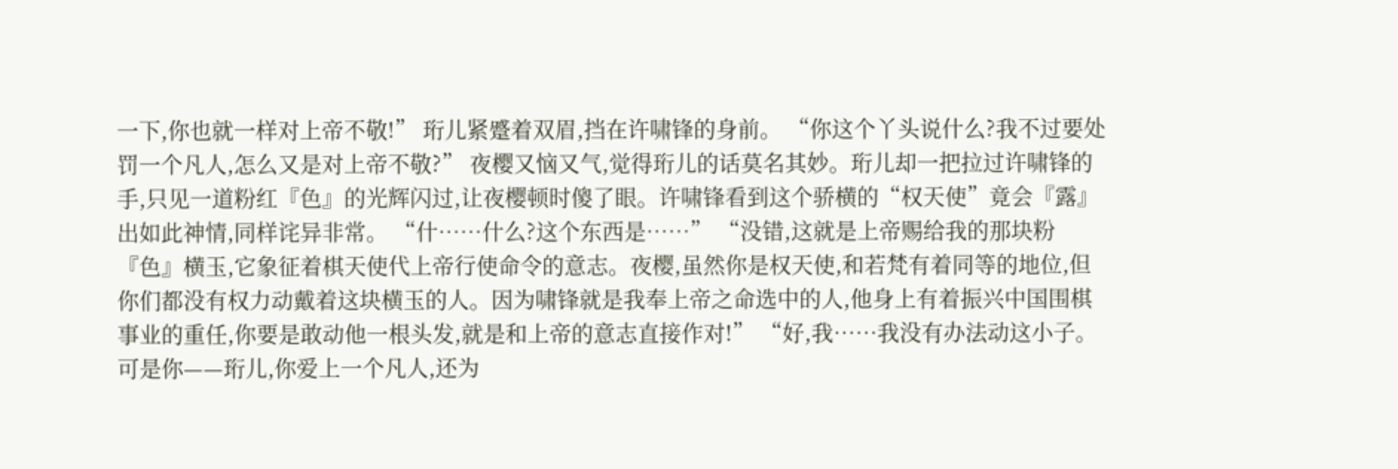一下,你也就一样对上帝不敬!” 珩儿紧蹙着双眉,挡在许啸锋的身前。 “你这个丫头说什么?我不过要处罚一个凡人,怎么又是对上帝不敬?” 夜樱又恼又气,觉得珩儿的话莫名其妙。珩儿却一把拉过许啸锋的手,只见一道粉红『色』的光辉闪过,让夜樱顿时傻了眼。许啸锋看到这个骄横的“权天使”竟会『露』出如此神情,同样诧异非常。 “什……什么?这个东西是……” “没错,这就是上帝赐给我的那块粉『色』横玉,它象征着棋天使代上帝行使命令的意志。夜樱,虽然你是权天使,和若梵有着同等的地位,但你们都没有权力动戴着这块横玉的人。因为啸锋就是我奉上帝之命选中的人,他身上有着振兴中国围棋事业的重任,你要是敢动他一根头发,就是和上帝的意志直接作对!” “好,我……我没有办法动这小子。可是你——珩儿,你爱上一个凡人,还为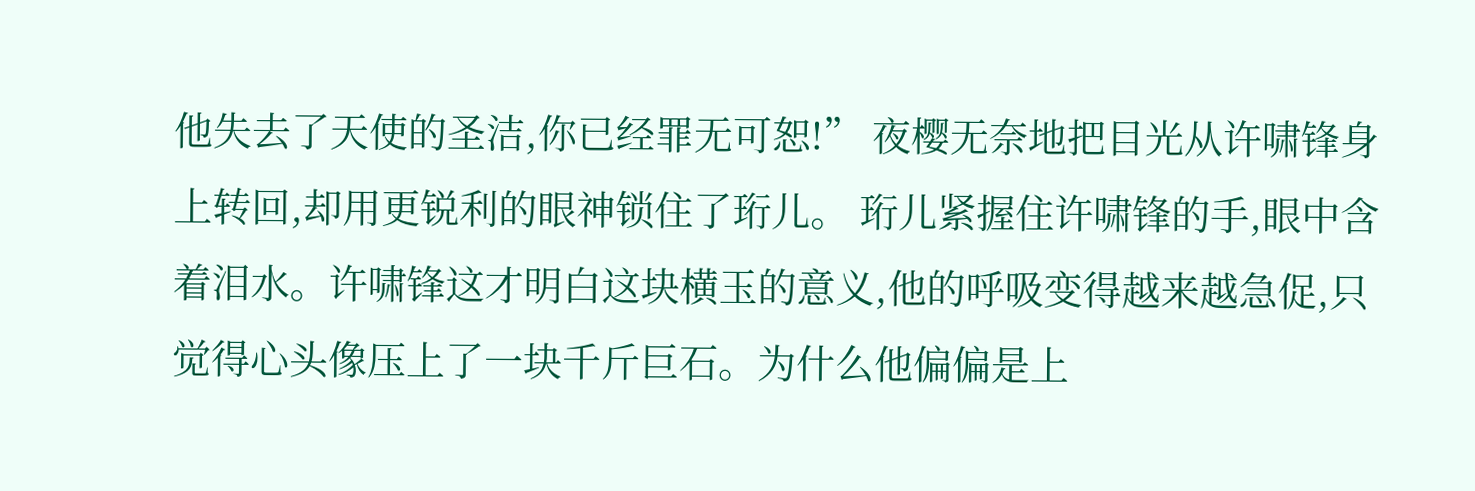他失去了天使的圣洁,你已经罪无可恕!” 夜樱无奈地把目光从许啸锋身上转回,却用更锐利的眼神锁住了珩儿。 珩儿紧握住许啸锋的手,眼中含着泪水。许啸锋这才明白这块横玉的意义,他的呼吸变得越来越急促,只觉得心头像压上了一块千斤巨石。为什么他偏偏是上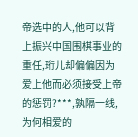帝选中的人,他可以背上振兴中国围棋事业的重任,珩儿却偏偏因为爱上他而必须接受上帝的惩罚?***,孰隔一线,为何相爱的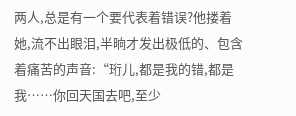两人,总是有一个要代表着错误?他搂着她,流不出眼泪,半晌才发出极低的、包含着痛苦的声音:“珩儿,都是我的错,都是我……你回天国去吧,至少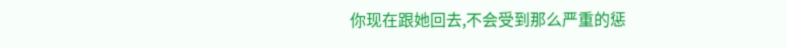你现在跟她回去,不会受到那么严重的惩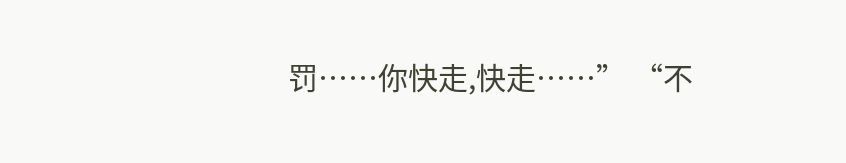罚……你快走,快走……” “不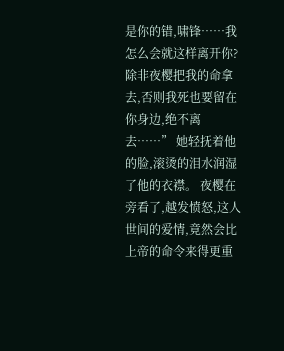是你的错,啸锋……我怎么会就这样离开你?除非夜樱把我的命拿去,否则我死也要留在你身边,绝不离去……” 她轻抚着他的脸,滚烫的泪水润湿了他的衣襟。 夜樱在旁看了,越发愤怒,这人世间的爱情,竟然会比上帝的命令来得更重